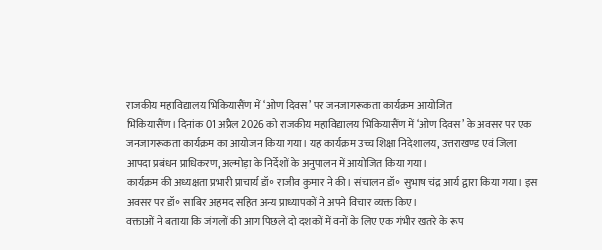राजकीय महाविद्यालय भिकियासैंण में ‘ओण दिवस’ पर जनजागरूकता कार्यक्रम आयोजित
भिकियासैंण। दिनांक 01 अप्रैल 2026 को राजकीय महाविद्यालय भिकियासैंण में ‘ओण दिवस’ के अवसर पर एक जनजागरूकता कार्यक्रम का आयोजन किया गया। यह कार्यक्रम उच्च शिक्षा निदेशालय, उत्तराखण्ड एवं जिला आपदा प्रबंधन प्राधिकरण, अल्मोड़ा के निर्देशों के अनुपालन में आयोजित किया गया।
कार्यक्रम की अध्यक्षता प्रभारी प्राचार्य डॉ॰ राजीव कुमार ने की। संचालन डॉ॰ सुभाष चंद्र आर्य द्वारा किया गया। इस अवसर पर डॉ॰ साबिर अहमद सहित अन्य प्राध्यापकों ने अपने विचार व्यक्त किए।
वक्ताओं ने बताया कि जंगलों की आग पिछले दो दशकों में वनों के लिए एक गंभीर खतरे के रूप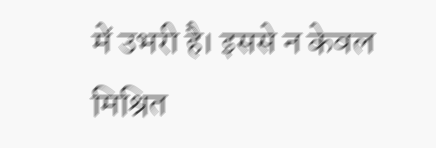में उभरी है। इससे न केवल मिश्रित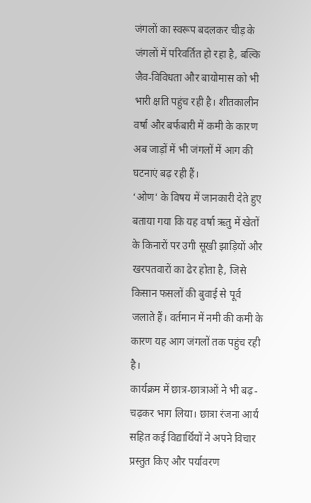जंगलों का स्वरूप बदलकर चीड़ के जंगलों में परिवर्तित हो रहा है, बल्कि जैव-विविधता और बायोमास को भी भारी क्षति पहुंच रही है। शीतकालीन वर्षा और बर्फबारी में कमी के कारण अब जाड़ों में भी जंगलों में आग की घटनाएं बढ़ रही हैं।
‘ओण’ के विषय में जानकारी देते हुए बताया गया कि यह वर्षा ऋतु में खेतों के किनारों पर उगी सूखी झाड़ियों और खरपतवारों का ढेर होता है, जिसे किसान फसलों की बुवाई से पूर्व जलाते हैं। वर्तमान में नमी की कमी के कारण यह आग जंगलों तक पहुंच रही है।
कार्यक्रम में छात्र-छात्राओं ने भी बढ़-चढ़कर भाग लिया। छात्रा रंजना आर्य सहित कई विद्यार्थियों ने अपने विचार प्रस्तुत किए और पर्यावरण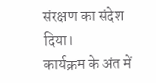संरक्षण का संदेश दिया।
कार्यक्रम के अंत में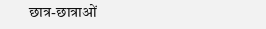छात्र-छात्राओं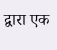द्वारा एक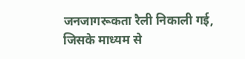जनजागरूकता रैली निकाली गई, जिसके माध्यम से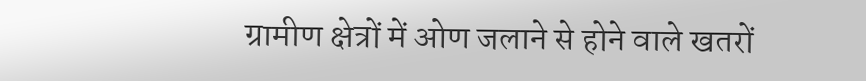ग्रामीण क्षेत्रों में ओण जलाने से होने वाले खतरों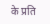के प्रति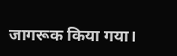जागरूक किया गया।